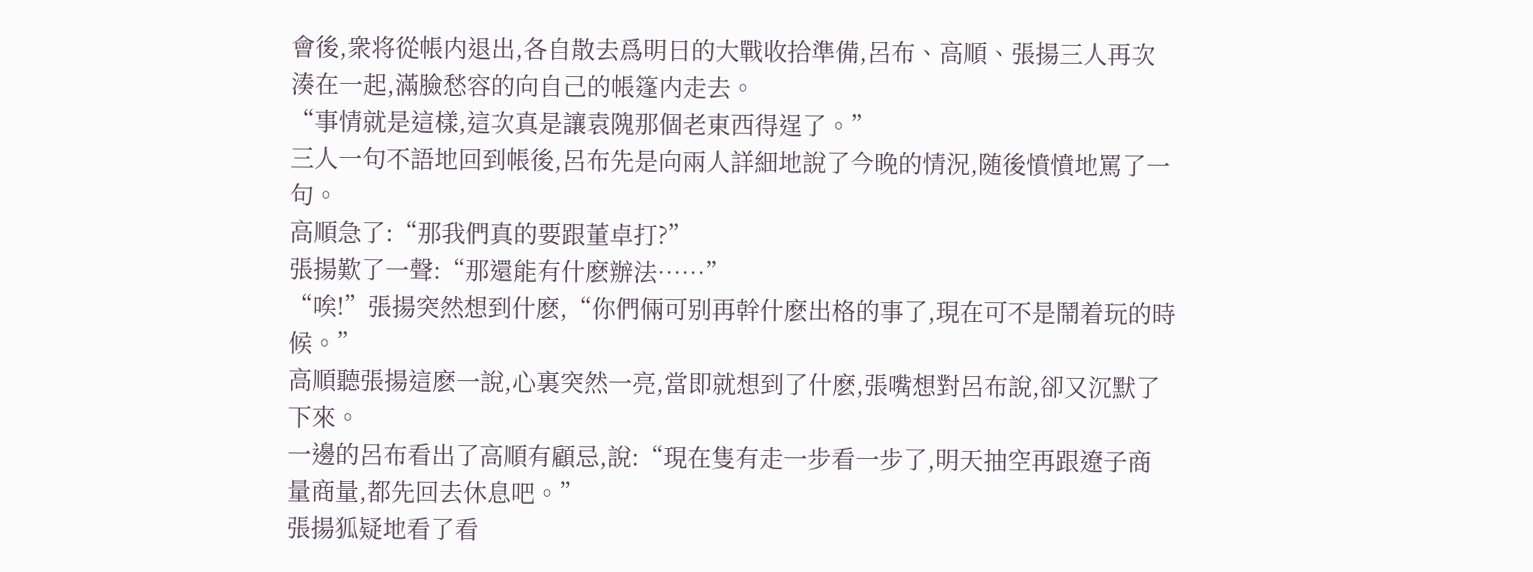會後,衆将從帳内退出,各自散去爲明日的大戰收拾準備,呂布、高順、張揚三人再次湊在一起,滿臉愁容的向自己的帳篷内走去。
“事情就是這樣,這次真是讓袁隗那個老東西得逞了。”
三人一句不語地回到帳後,呂布先是向兩人詳細地說了今晚的情況,随後憤憤地罵了一句。
高順急了:“那我們真的要跟董卓打?”
張揚歎了一聲:“那還能有什麽辦法……”
“唉!”張揚突然想到什麽,“你們倆可别再幹什麽出格的事了,現在可不是鬧着玩的時候。”
高順聽張揚這麽一說,心裏突然一亮,當即就想到了什麽,張嘴想對呂布說,卻又沉默了下來。
一邊的呂布看出了高順有顧忌,說:“現在隻有走一步看一步了,明天抽空再跟遼子商量商量,都先回去休息吧。”
張揚狐疑地看了看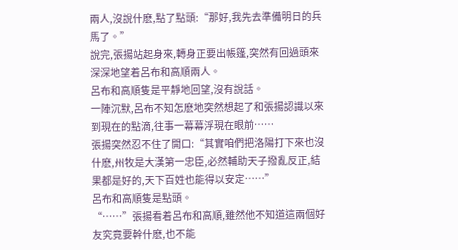兩人,沒說什麽,點了點頭:“那好,我先去準備明日的兵馬了。”
說完,張揚站起身來,轉身正要出帳篷,突然有回過頭來深深地望着呂布和高順兩人。
呂布和高順隻是平靜地回望,沒有說話。
一陣沉默,呂布不知怎麽地突然想起了和張揚認識以來到現在的點滴,往事一幕幕浮現在眼前……
張揚突然忍不住了開口:“其實咱們把洛陽打下來也沒什麽,州牧是大漢第一忠臣,必然輔助天子撥亂反正,結果都是好的,天下百姓也能得以安定……”
呂布和高順隻是點頭。
“……”張揚看着呂布和高順,雖然他不知道這兩個好友究竟要幹什麽,也不能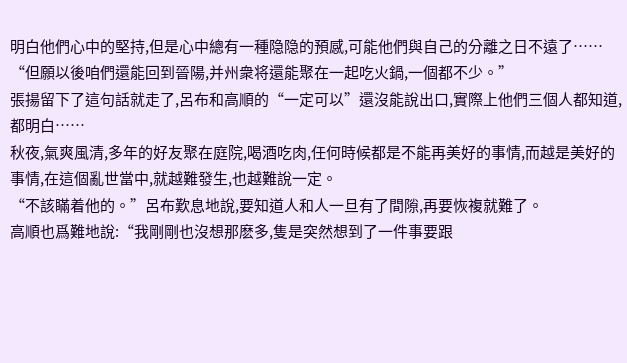明白他們心中的堅持,但是心中總有一種隐隐的預感,可能他們與自己的分離之日不遠了……
“但願以後咱們還能回到晉陽,并州衆将還能聚在一起吃火鍋,一個都不少。”
張揚留下了這句話就走了,呂布和高順的“一定可以”還沒能說出口,實際上他們三個人都知道,都明白……
秋夜,氣爽風清,多年的好友聚在庭院,喝酒吃肉,任何時候都是不能再美好的事情,而越是美好的事情,在這個亂世當中,就越難發生,也越難說一定。
“不該瞞着他的。”呂布歎息地說,要知道人和人一旦有了間隙,再要恢複就難了。
高順也爲難地說:“我剛剛也沒想那麽多,隻是突然想到了一件事要跟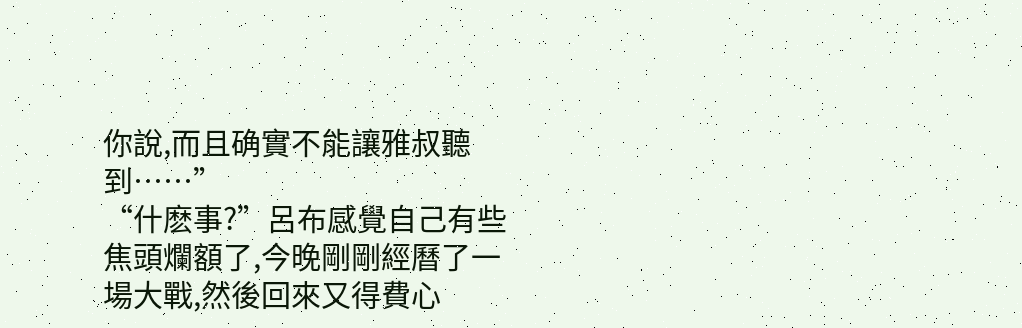你說,而且确實不能讓雅叔聽到……”
“什麽事?”呂布感覺自己有些焦頭爛額了,今晚剛剛經曆了一場大戰,然後回來又得費心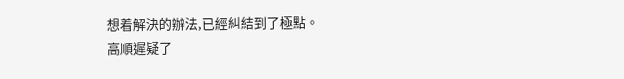想着解決的辦法,已經糾結到了極點。
高順遲疑了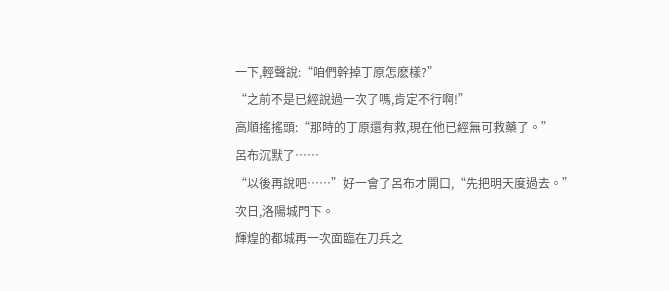一下,輕聲說:“咱們幹掉丁原怎麽樣?”
“之前不是已經說過一次了嗎,肯定不行啊!”
高順搖搖頭:“那時的丁原還有救,現在他已經無可救藥了。”
呂布沉默了……
“以後再說吧……”好一會了呂布才開口,“先把明天度過去。”
次日,洛陽城門下。
輝煌的都城再一次面臨在刀兵之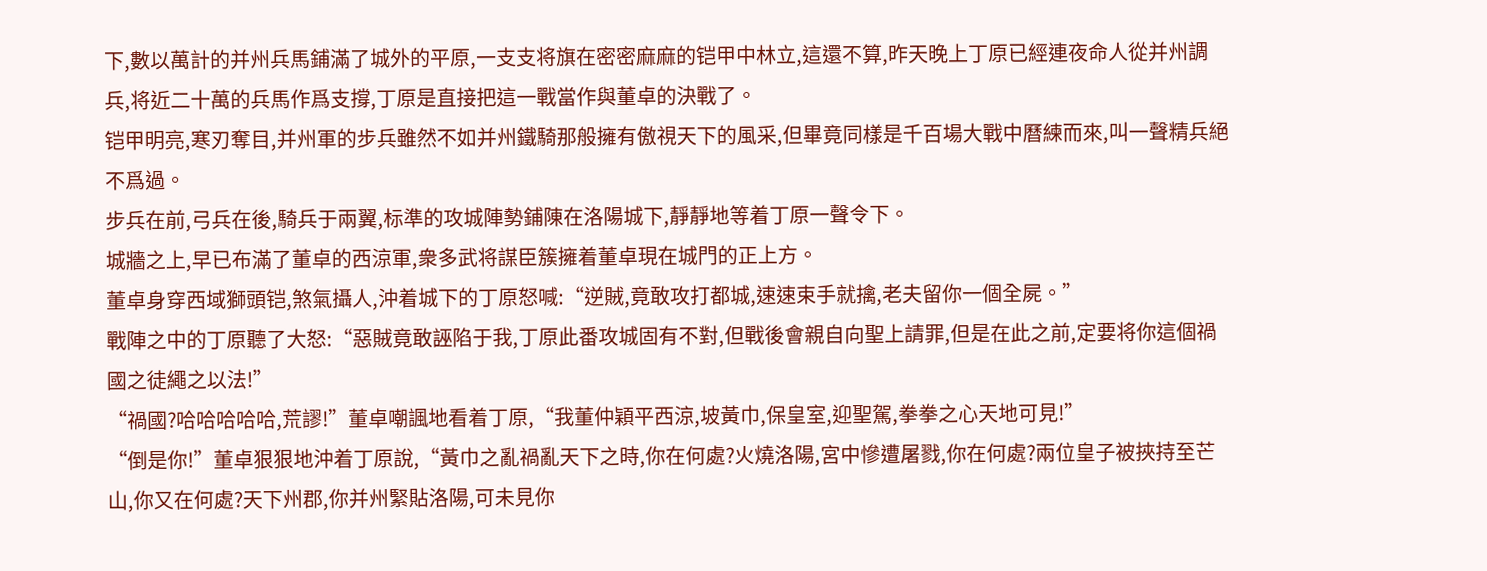下,數以萬計的并州兵馬鋪滿了城外的平原,一支支将旗在密密麻麻的铠甲中林立,這還不算,昨天晚上丁原已經連夜命人從并州調兵,将近二十萬的兵馬作爲支撐,丁原是直接把這一戰當作與董卓的決戰了。
铠甲明亮,寒刃奪目,并州軍的步兵雖然不如并州鐵騎那般擁有傲視天下的風采,但畢竟同樣是千百場大戰中曆練而來,叫一聲精兵絕不爲過。
步兵在前,弓兵在後,騎兵于兩翼,标準的攻城陣勢鋪陳在洛陽城下,靜靜地等着丁原一聲令下。
城牆之上,早已布滿了董卓的西涼軍,衆多武将謀臣簇擁着董卓現在城門的正上方。
董卓身穿西域獅頭铠,煞氣攝人,沖着城下的丁原怒喊:“逆賊,竟敢攻打都城,速速束手就擒,老夫留你一個全屍。”
戰陣之中的丁原聽了大怒:“惡賊竟敢誣陷于我,丁原此番攻城固有不對,但戰後會親自向聖上請罪,但是在此之前,定要将你這個禍國之徒繩之以法!”
“禍國?哈哈哈哈哈,荒謬!”董卓嘲諷地看着丁原,“我董仲穎平西涼,坡黃巾,保皇室,迎聖駕,拳拳之心天地可見!”
“倒是你!”董卓狠狠地沖着丁原說,“黃巾之亂禍亂天下之時,你在何處?火燒洛陽,宮中慘遭屠戮,你在何處?兩位皇子被挾持至芒山,你又在何處?天下州郡,你并州緊貼洛陽,可未見你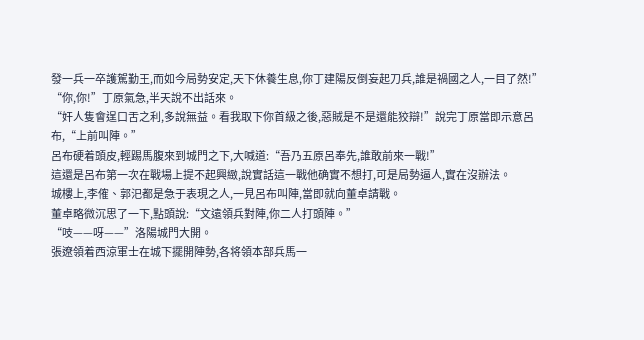發一兵一卒護駕勤王,而如今局勢安定,天下休養生息,你丁建陽反倒妄起刀兵,誰是禍國之人,一目了然!”
“你,你!”丁原氣急,半天說不出話來。
“奸人隻會逞口舌之利,多說無益。看我取下你首級之後,惡賊是不是還能狡辯!”說完丁原當即示意呂布,“上前叫陣。”
呂布硬着頭皮,輕踢馬腹來到城門之下,大喊道:“吾乃五原呂奉先,誰敢前來一戰!”
這還是呂布第一次在戰場上提不起興緻,說實話這一戰他确實不想打,可是局勢逼人,實在沒辦法。
城樓上,李傕、郭汜都是急于表現之人,一見呂布叫陣,當即就向董卓請戰。
董卓略微沉思了一下,點頭說:“文遠領兵對陣,你二人打頭陣。”
“吱——呀——”洛陽城門大開。
張遼領着西涼軍士在城下擺開陣勢,各将領本部兵馬一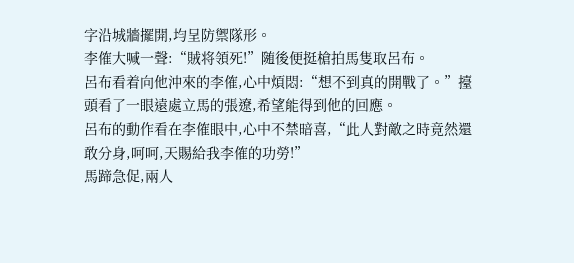字沿城牆擺開,均呈防禦隊形。
李傕大喊一聲:“賊将領死!”随後便挺槍拍馬隻取呂布。
呂布看着向他沖來的李傕,心中煩悶:“想不到真的開戰了。”擡頭看了一眼遠處立馬的張遼,希望能得到他的回應。
呂布的動作看在李傕眼中,心中不禁暗喜,“此人對敵之時竟然還敢分身,呵呵,天賜給我李傕的功勞!”
馬蹄急促,兩人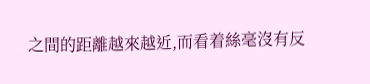之間的距離越來越近,而看着絲毫沒有反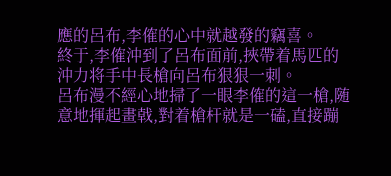應的呂布,李傕的心中就越發的竊喜。
終于,李傕沖到了呂布面前,挾帶着馬匹的沖力将手中長槍向呂布狠狠一刺。
呂布漫不經心地掃了一眼李傕的這一槍,随意地揮起畫戟,對着槍杆就是一磕,直接蹦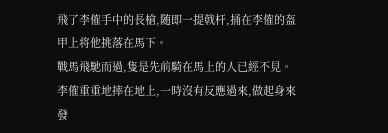飛了李傕手中的長槍,随即一提戟杆,捅在李傕的盔甲上将他挑落在馬下。
戰馬飛馳而過,隻是先前騎在馬上的人已經不見。
李傕重重地摔在地上,一時沒有反應過來,做起身來發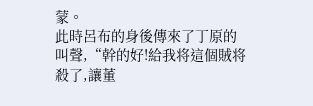蒙。
此時呂布的身後傳來了丁原的叫聲,“幹的好!給我将這個賊将殺了,讓董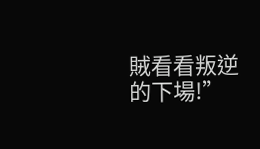賊看看叛逆的下場!”